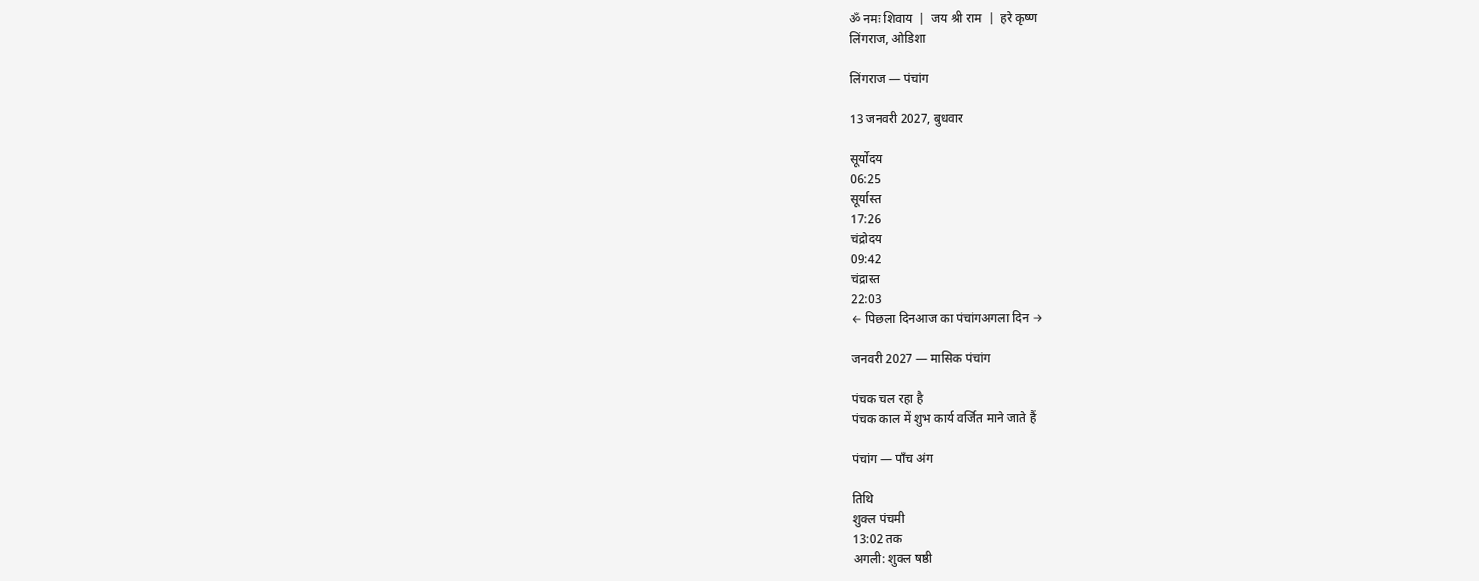ॐ नमः शिवाय  |  जय श्री राम  |  हरे कृष्ण
लिंगराज, ओडिशा

लिंगराज — पंचांग

13 जनवरी 2027, बुधवार

सूर्योदय
06:25
सूर्यास्त
17:26
चंद्रोदय
09:42
चंद्रास्त
22:03
← पिछला दिनआज का पंचांगअगला दिन →

जनवरी 2027 — मासिक पंचांग

पंचक चल रहा है
पंचक काल में शुभ कार्य वर्जित माने जाते हैं

पंचांग — पाँच अंग

तिथि
शुक्ल पंचमी
13:02 तक
अगली: शुक्ल षष्ठी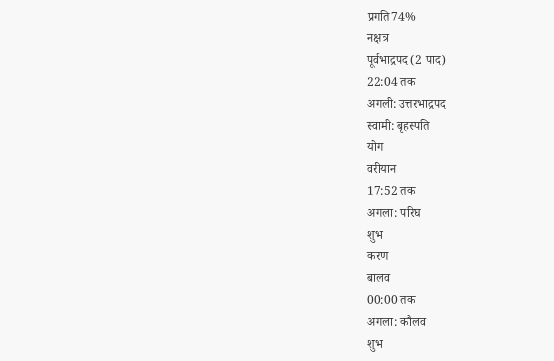प्रगति74%
नक्षत्र
पूर्वभाद्रपद (2 पाद)
22:04 तक
अगली: उत्तरभाद्रपद
स्वामी: बृहस्पति
योग
वरीयान
17:52 तक
अगला: परिघ
शुभ
करण
बालव
00:00 तक
अगला: कौलव
शुभ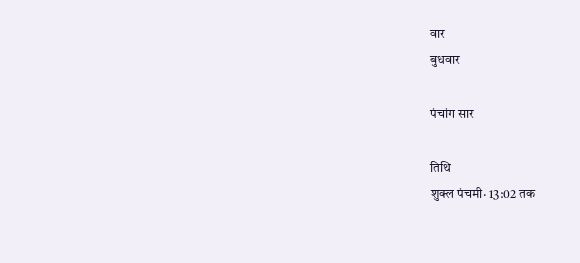वार
बुधवार

पंचांग सार

तिथि
शुक्ल पंचमी· 13:02 तक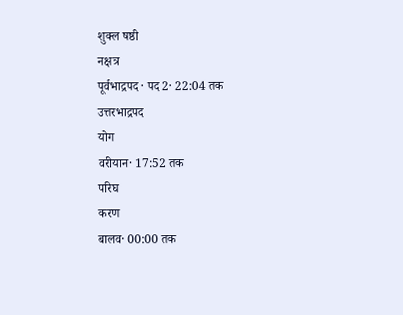शुक्ल षष्ठी
नक्षत्र
पूर्वभाद्रपद · पद 2· 22:04 तक
उत्तरभाद्रपद
योग
वरीयान· 17:52 तक
परिघ
करण
बालव· 00:00 तक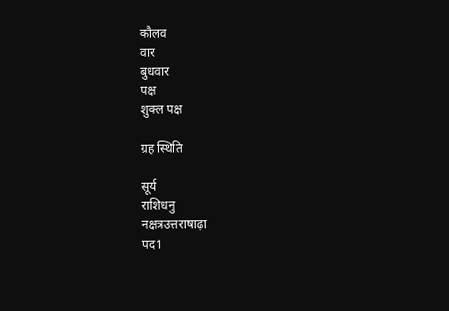कौलव
वार
बुधवार
पक्ष
शुक्ल पक्ष

ग्रह स्थिति

सूर्य
राशिधनु
नक्षत्रउत्तराषाढ़ा
पद1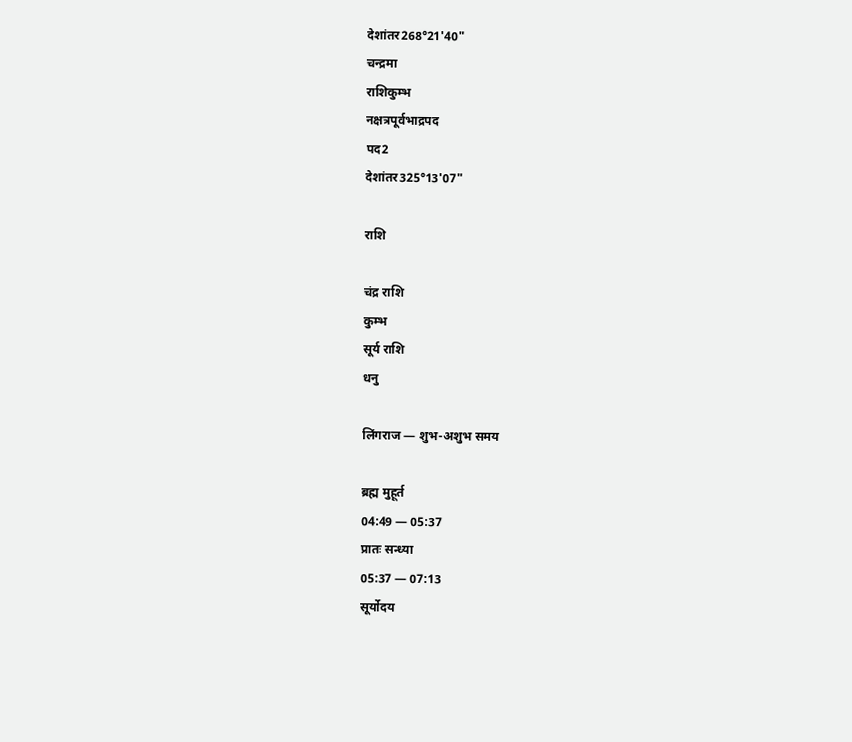देशांतर268°21'40"
चन्द्रमा
राशिकुम्भ
नक्षत्रपूर्वभाद्रपद
पद2
देशांतर325°13'07"

राशि

चंद्र राशि
कुम्भ
सूर्य राशि
धनु

लिंगराज — शुभ-अशुभ समय

ब्रह्म मुहूर्त
04:49 — 05:37
प्रातः सन्ध्या
05:37 — 07:13
सूर्योदय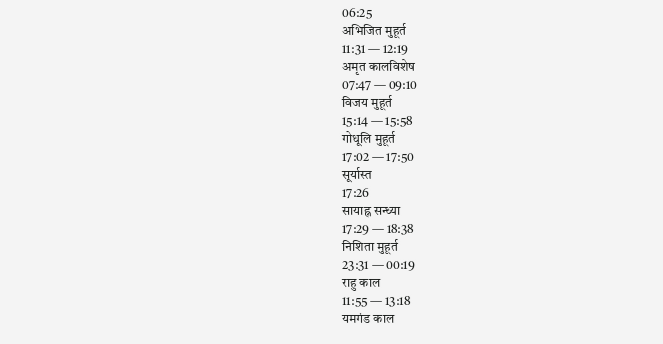06:25
अभिजित मुहूर्त
11:31 — 12:19
अमृत कालविशेष
07:47 — 09:10
विजय मुहूर्त
15:14 — 15:58
गोधूलि मुहूर्त
17:02 — 17:50
सूर्यास्त
17:26
सायाह्न सन्ध्या
17:29 — 18:38
निशिता मुहूर्त
23:31 — 00:19
राहु काल
11:55 — 13:18
यमगंड काल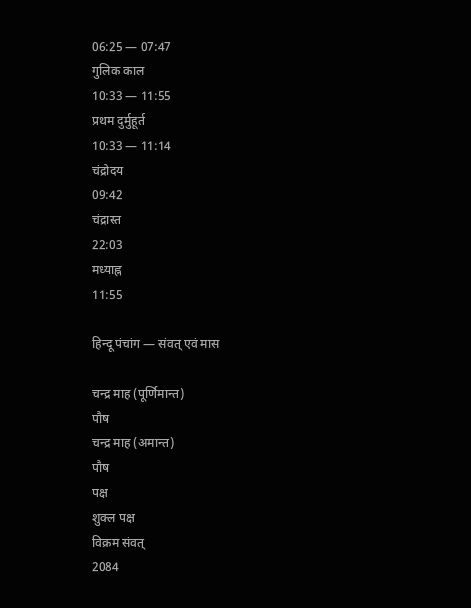06:25 — 07:47
गुलिक काल
10:33 — 11:55
प्रथम दुर्मुहूर्त
10:33 — 11:14
चंद्रोदय
09:42
चंद्रास्त
22:03
मध्याह्न
11:55

हिन्दू पंचांग — संवत् एवं मास

चन्द्र माह (पूर्णिमान्त)
पौष
चन्द्र माह (अमान्त)
पौष
पक्ष
शुक्ल पक्ष
विक्रम संवत्
2084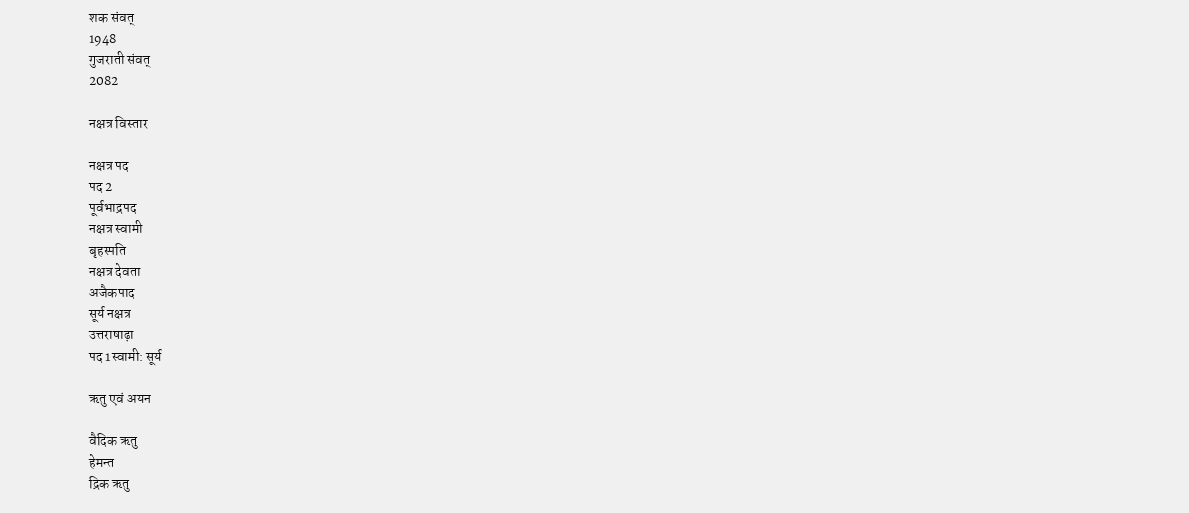शक संवत्
1948
गुजराती संवत्
2082

नक्षत्र विस्तार

नक्षत्र पद
पद 2
पूर्वभाद्रपद
नक्षत्र स्वामी
बृहस्पति
नक्षत्र देवता
अजैकपाद
सूर्य नक्षत्र
उत्तराषाढ़ा
पद 1स्वामी: सूर्य

ऋतु एवं अयन

वैदिक ऋतु
हेमन्त
द्रिक ऋतु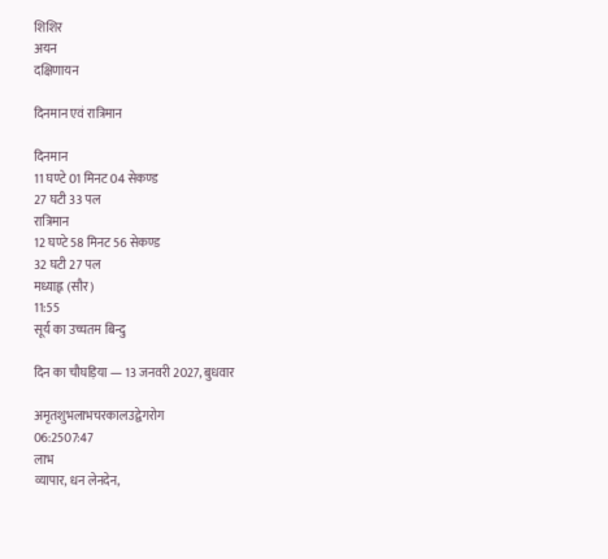शिशिर
अयन
दक्षिणायन

दिनमान एवं रात्रिमान

दिनमान
11 घण्टे 01 मिनट 04 सेकण्ड
27 घटी 33 पल
रात्रिमान
12 घण्टे 58 मिनट 56 सेकण्ड
32 घटी 27 पल
मध्याह्न (सौर)
11:55
सूर्य का उच्चतम बिन्दु

दिन का चौघड़िया — 13 जनवरी 2027, बुधवार

अमृतशुभलाभचरकालउद्वेगरोग
06:2507:47
लाभ
व्यापार, धन लेनदेन,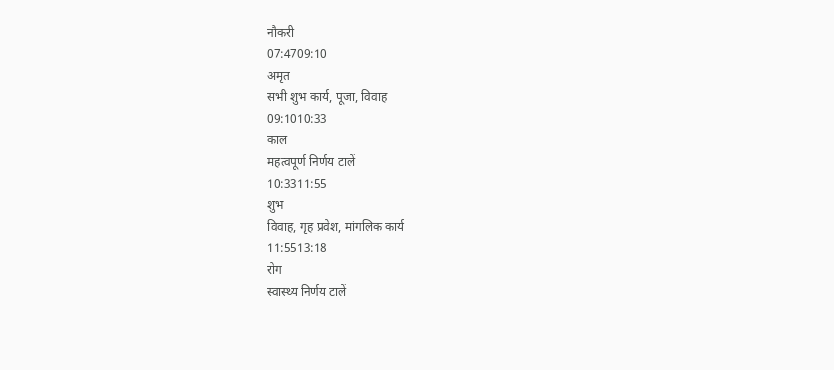नौकरी
07:4709:10
अमृत
सभी शुभ कार्य, पूजा, विवाह
09:1010:33
काल
महत्वपूर्ण निर्णय टालें
10:3311:55
शुभ
विवाह, गृह प्रवेश, मांगलिक कार्य
11:5513:18
रोग
स्वास्थ्य निर्णय टालें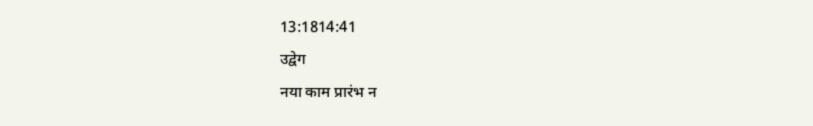13:1814:41
उद्वेग
नया काम प्रारंभ न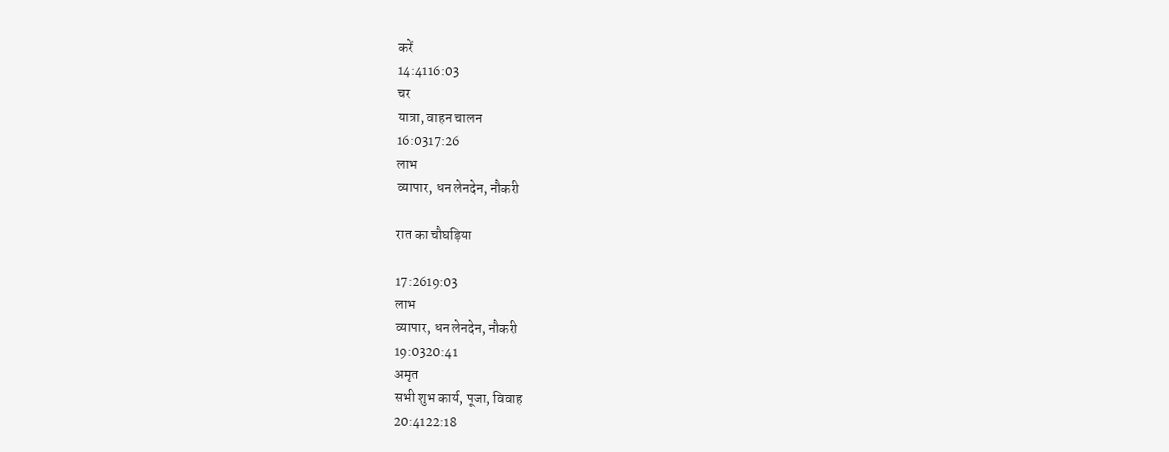करें
14:4116:03
चर
यात्रा, वाहन चालन
16:0317:26
लाभ
व्यापार, धन लेनदेन, नौकरी

रात का चौघड़िया

17:2619:03
लाभ
व्यापार, धन लेनदेन, नौकरी
19:0320:41
अमृत
सभी शुभ कार्य, पूजा, विवाह
20:4122:18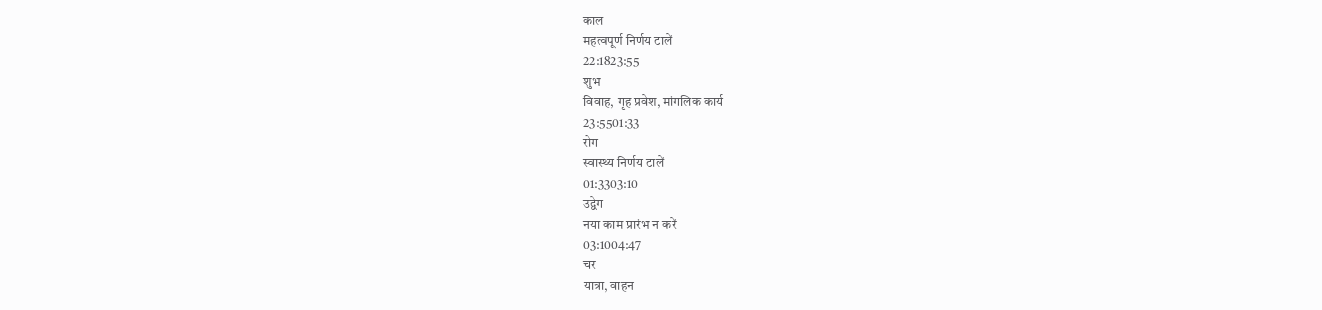काल
महत्वपूर्ण निर्णय टालें
22:1823:55
शुभ
विवाह, गृह प्रवेश, मांगलिक कार्य
23:5501:33
रोग
स्वास्थ्य निर्णय टालें
01:3303:10
उद्वेग
नया काम प्रारंभ न करें
03:1004:47
चर
यात्रा, वाहन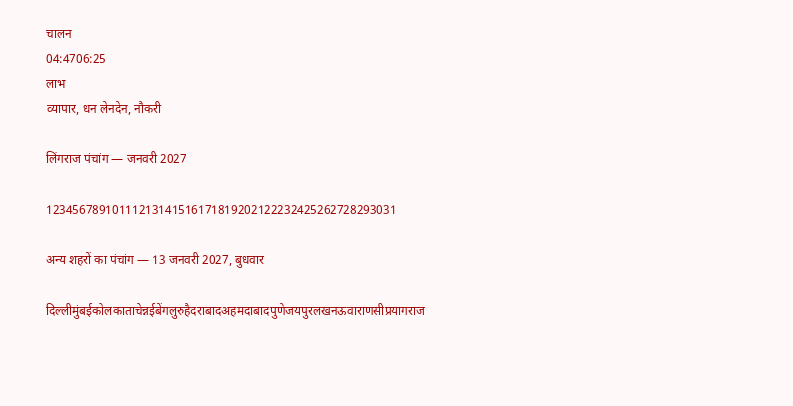चालन
04:4706:25
लाभ
व्यापार, धन लेनदेन, नौकरी

लिंगराज पंचांग — जनवरी 2027

12345678910111213141516171819202122232425262728293031

अन्य शहरों का पंचांग — 13 जनवरी 2027, बुधवार

दिल्लीमुंबईकोलकाताचेन्नईबेंगलुरुहैदराबादअहमदाबादपुणेजयपुरलखनऊवाराणसीप्रयागराज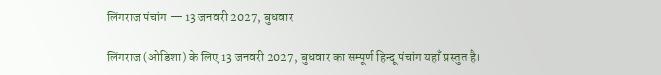लिंगराज पंचांग — 13 जनवरी 2027, बुधवार

लिंगराज (ओडिशा) के लिए 13 जनवरी 2027, बुधवार का सम्पूर्ण हिन्दू पंचांग यहाँ प्रस्तुत है।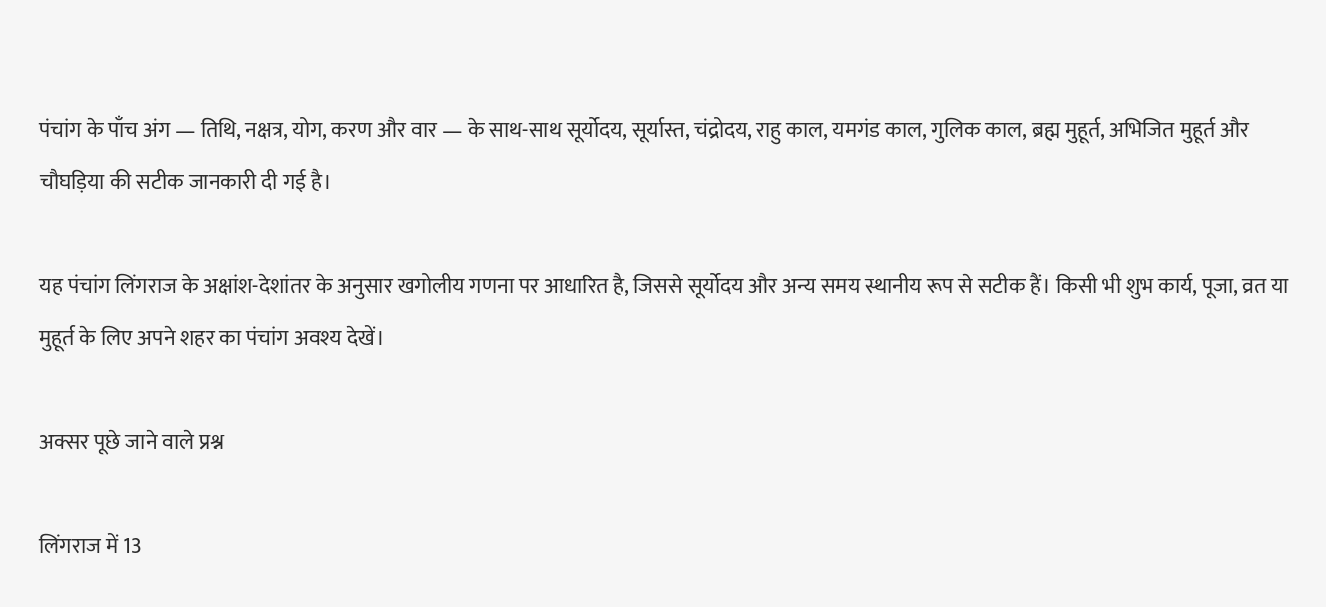पंचांग के पाँच अंग — तिथि, नक्षत्र, योग, करण और वार — के साथ-साथ सूर्योदय, सूर्यास्त, चंद्रोदय, राहु काल, यमगंड काल, गुलिक काल, ब्रह्म मुहूर्त, अभिजित मुहूर्त और चौघड़िया की सटीक जानकारी दी गई है।

यह पंचांग लिंगराज के अक्षांश-देशांतर के अनुसार खगोलीय गणना पर आधारित है, जिससे सूर्योदय और अन्य समय स्थानीय रूप से सटीक हैं। किसी भी शुभ कार्य, पूजा, व्रत या मुहूर्त के लिए अपने शहर का पंचांग अवश्य देखें।

अक्सर पूछे जाने वाले प्रश्न

लिंगराज में 13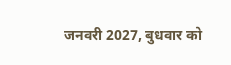जनवरी 2027, बुधवार को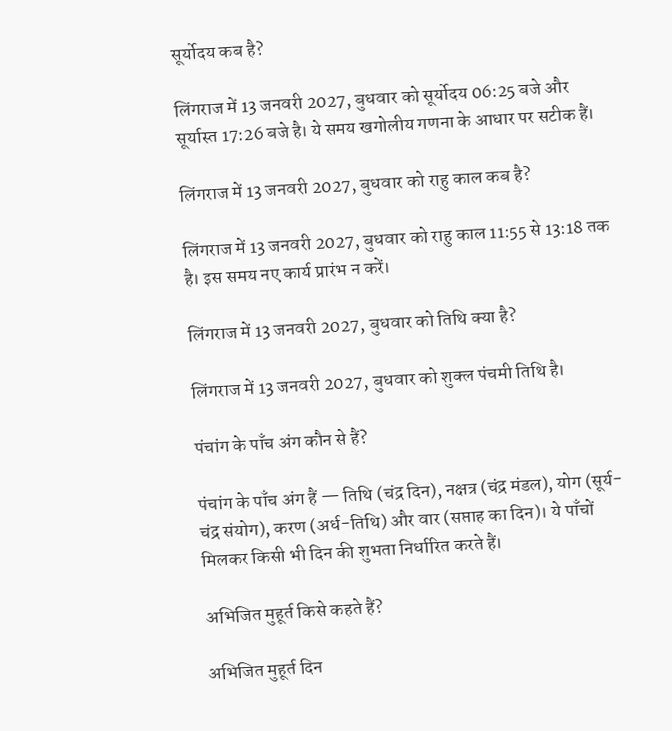सूर्योदय कब है?

लिंगराज में 13 जनवरी 2027, बुधवार को सूर्योदय 06:25 बजे और सूर्यास्त 17:26 बजे है। ये समय खगोलीय गणना के आधार पर सटीक हैं।

लिंगराज में 13 जनवरी 2027, बुधवार को राहु काल कब है?

लिंगराज में 13 जनवरी 2027, बुधवार को राहु काल 11:55 से 13:18 तक है। इस समय नए कार्य प्रारंभ न करें।

लिंगराज में 13 जनवरी 2027, बुधवार को तिथि क्या है?

लिंगराज में 13 जनवरी 2027, बुधवार को शुक्ल पंचमी तिथि है।

पंचांग के पाँच अंग कौन से हैं?

पंचांग के पाँच अंग हैं — तिथि (चंद्र दिन), नक्षत्र (चंद्र मंडल), योग (सूर्य-चंद्र संयोग), करण (अर्ध-तिथि) और वार (सप्ताह का दिन)। ये पाँचों मिलकर किसी भी दिन की शुभता निर्धारित करते हैं।

अभिजित मुहूर्त किसे कहते हैं?

अभिजित मुहूर्त दिन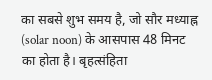का सबसे शुभ समय है, जो सौर मध्याह्न (solar noon) के आसपास 48 मिनट का होता है। बृहत्संहिता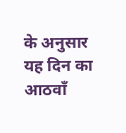के अनुसार यह दिन का आठवाँ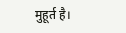मुहूर्त है।